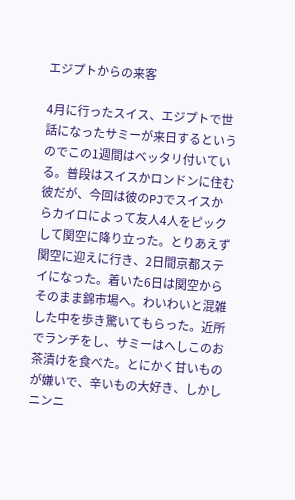エジプトからの来客

4月に行ったスイス、エジプトで世話になったサミーが来日するというのでこの1週間はベッタリ付いている。普段はスイスかロンドンに住む彼だが、今回は彼のPJでスイスからカイロによって友人4人をピックして関空に降り立った。とりあえず関空に迎えに行き、2日間京都ステイになった。着いた6日は関空からそのまま錦市場へ。わいわいと混雑した中を歩き驚いてもらった。近所でランチをし、サミーはへしこのお茶漬けを食べた。とにかく甘いものが嫌いで、辛いもの大好き、しかしニンニ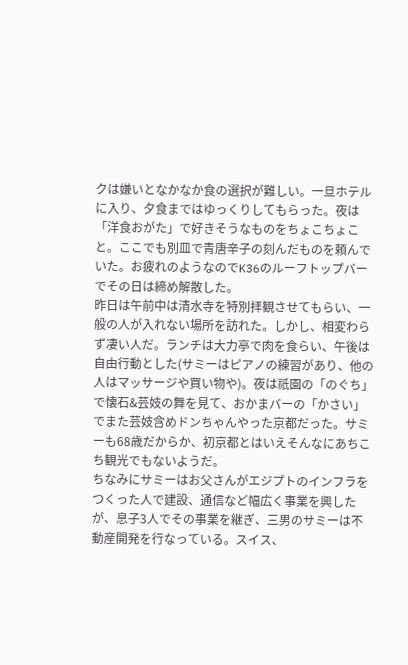クは嫌いとなかなか食の選択が難しい。一旦ホテルに入り、夕食まではゆっくりしてもらった。夜は「洋食おがた」で好きそうなものをちょこちょこと。ここでも別皿で青唐辛子の刻んだものを頼んでいた。お疲れのようなのでK36のルーフトップバーでその日は締め解散した。
昨日は午前中は清水寺を特別拝観させてもらい、一般の人が入れない場所を訪れた。しかし、相変わらず凄い人だ。ランチは大力亭で肉を食らい、午後は自由行動とした(サミーはピアノの練習があり、他の人はマッサージや買い物や)。夜は祇園の「のぐち」で懐石&芸妓の舞を見て、おかまバーの「かさい」でまた芸妓含めドンちゃんやった京都だった。サミーも68歳だからか、初京都とはいえそんなにあちこち観光でもないようだ。
ちなみにサミーはお父さんがエジプトのインフラをつくった人で建設、通信など幅広く事業を興したが、息子3人でその事業を継ぎ、三男のサミーは不動産開発を行なっている。スイス、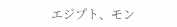エジプト、モン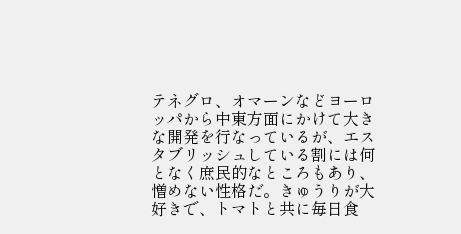テネグロ、オマーンなどヨーロッパから中東方面にかけて大きな開発を行なっているが、エスタブリッシュしている割には何となく庶民的なところもあり、憎めない性格だ。きゅうりが大好きで、トマトと共に毎日食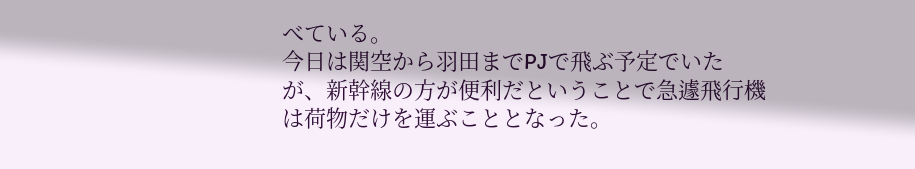べている。
今日は関空から羽田までPJで飛ぶ予定でいたが、新幹線の方が便利だということで急遽飛行機は荷物だけを運ぶこととなった。